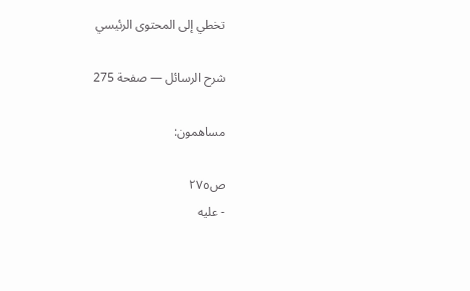تخطي إلى المحتوى الرئيسي

شرح الرسائل — صفحة 275

مساهمون:

ص٢٧٥
- عليه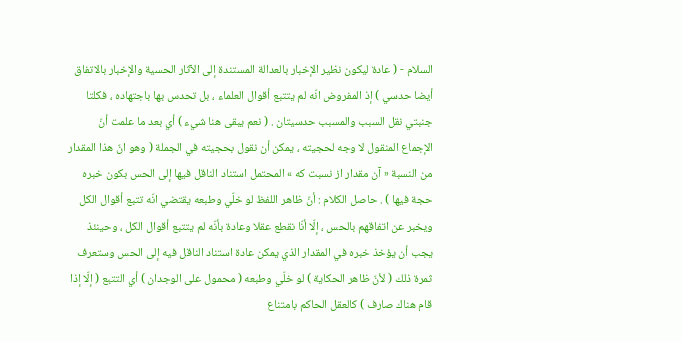السلام - ( عادة ليكون نظير الإخبار بالعدالة المستندة إلى الآثار الحسية والإخبار بالاتفاق أيضا حدسي ) إذ المفروض انّه لم يتتبع أقوال العلماء ، بل تحدس بها باجتهاده ، فكلتا جنبتي نقل السبب والمسبب حدسيتان . ( نعم يبقى هنا شيء ) أي بعد ما علمت أنّ الإجماع المنقول لا وجه لحجيته ، يمكن أن نقول بحجيته في الجملة ( وهو انّ هذا المقدار من النسبة « آن مقدار از نسبت كه » المحتمل استناد الناقل فيها إلى الحس بكون خبره حجة فيها ) . حاصل الكلام : أنّ ظاهر اللفظ لو خلّي وطبعه يقتضي انّه تتبع أقوال الكل ويخبر عن اتفاقهم بالحس ، إلّا أنّا نقطع عقلا وعادة بأنّه لم يتتبع أقوال الكل ، وحينئذ يجب أن يؤخذ خبره في المقدار الذي يمكن عادة استناد الناقل فيه إلى الحس وستعرف ثمرة ذلك ( لأنّ ظاهر الحكاية ) لو خلّي وطبعه ( محمول على الوجدان ) أي التتبع ( إلّا إذا قام هناك صارف ) كالعقل الحاكم بامتناع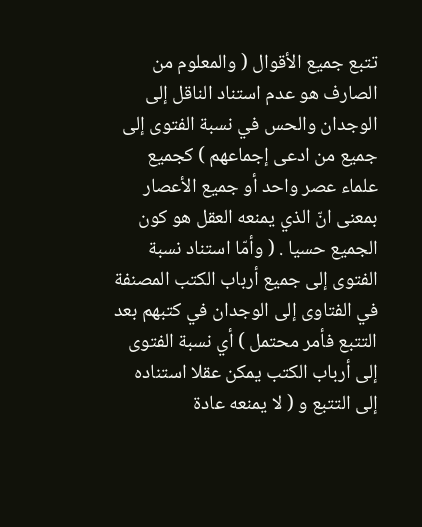تتبع جميع الأقوال ( والمعلوم من الصارف هو عدم استناد الناقل إلى الوجدان والحس في نسبة الفتوى إلى جميع من ادعى إجماعهم ) كجميع علماء عصر واحد أو جميع الأعصار بمعنى انّ الذي يمنعه العقل هو كون الجميع حسيا . ( وأمّا استناد نسبة الفتوى إلى جميع أرباب الكتب المصنفة في الفتاوى إلى الوجدان في كتبهم بعد التتبع فأمر محتمل ) أي نسبة الفتوى إلى أرباب الكتب يمكن عقلا استناده إلى التتبع و ( لا يمنعه عادة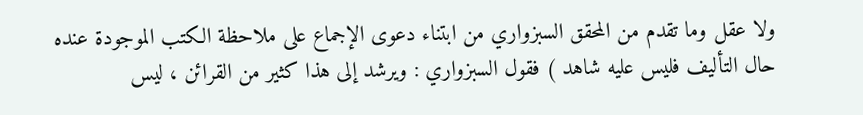ولا عقل وما تقدم من المحقق السبزواري من ابتناء دعوى الإجماع على ملاحظة الكتب الموجودة عنده حال التأليف فليس عليه شاهد ) فقول السبزواري : ويرشد إلى هذا كثير من القرائن ، ليس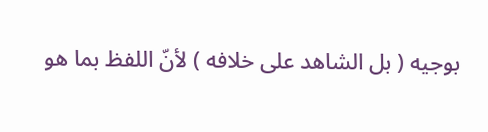بوجيه ( بل الشاهد على خلافه ) لأنّ اللفظ بما هو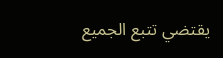يقتضي تتبع الجميع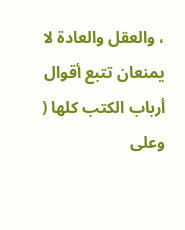، والعقل والعادة لا يمنعان تتبع أقوال أرباب الكتب كلها ( وعلى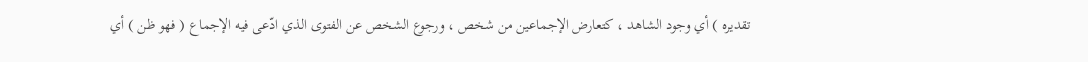تقديره ) أي وجود الشاهد ، كتعارض الإجماعين من شخص ، ورجوع الشخص عن الفتوى الذي ادّعى فيه الإجماع ( فهو ظن ) أي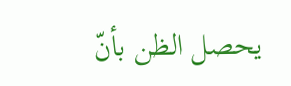يحصل الظن بأنّ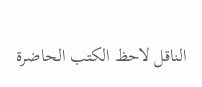الناقل لاحظ الكتب الحاضرة